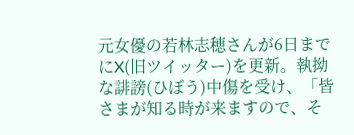元女優の若林志穂さんが6日までにX(旧ツイッター)を更新。執拗な誹謗(ひぼう)中傷を受け、「皆さまが知る時が来ますので、そ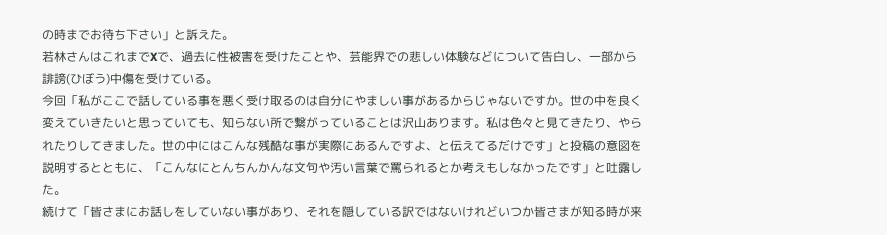の時までお待ち下さい」と訴えた。
若林さんはこれまでXで、過去に性被害を受けたことや、芸能界での悲しい体験などについて告白し、一部から誹謗(ひぼう)中傷を受けている。
今回「私がここで話している事を悪く受け取るのは自分にやましい事があるからじゃないですか。世の中を良く変えていきたいと思っていても、知らない所で繋がっていることは沢山あります。私は色々と見てきたり、やられたりしてきました。世の中にはこんな残酷な事が実際にあるんですよ、と伝えてるだけです」と投稿の意図を説明するとともに、「こんなにとんちんかんな文句や汚い言葉で罵られるとか考えもしなかったです」と吐露した。
続けて「皆さまにお話しをしていない事があり、それを隠している訳ではないけれどいつか皆さまが知る時が来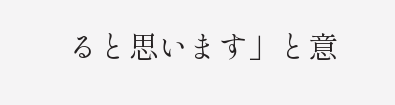ると思います」と意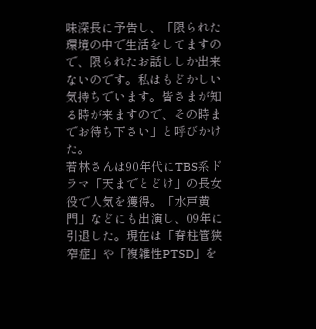味深長に予告し、「限られた環境の中で生活をしてますので、限られたお話ししか出来ないのです。私はもどかしい気持ちでいます。皆さまが知る時が来ますので、その時までお待ち下さい」と呼びかけた。
若林さんは90年代にTBS系ドラマ「天までとどけ」の長女役で人気を獲得。「水戸黄門」などにも出演し、09年に引退した。現在は「脊柱管狭窄症」や「複雑性PTSD」を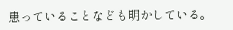患っていることなども明かしている。